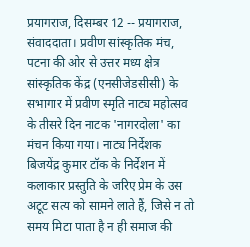प्रयागराज, दिसम्बर 12 -- प्रयागराज, संवाददाता। प्रवीण सांस्कृतिक मंच, पटना की ओर से उत्तर मध्य क्षेत्र सांस्कृतिक केंद्र (एनसीजेडसीसी) के सभागार में प्रवीण स्मृति नाट्य महोत्सव के तीसरे दिन नाटक 'नागरदोला' का मंचन किया गया। नाट्य निर्देशक बिजयेंद्र कुमार टॉक के निर्देशन में कलाकार प्रस्तुति के जरिए प्रेम के उस अटूट सत्य को सामने लाते हैं, जिसे न तो समय मिटा पाता है न ही समाज की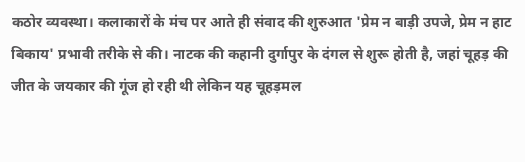कठोर व्यवस्था। कलाकारों के मंच पर आते ही संवाद की शुरुआत 'प्रेम न बाड़ी उपजे, प्रेम न हाट बिकाय' प्रभावी तरीके से की। नाटक की कहानी दुर्गापुर के दंगल से शुरू होती है, जहां चूहड़ की जीत के जयकार की गूंज हो रही थी लेकिन यह चूहड़मल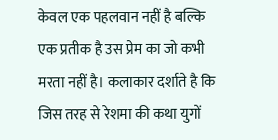केवल एक पहलवान नहीं है बल्कि एक प्रतीक है उस प्रेम का जो कभी मरता नहीं है। कलाकार दर्शाते है कि जिस तरह से रेशमा की कथा युगों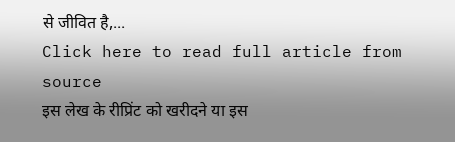से जीवित है,...
Click here to read full article from source
इस लेख के रीप्रिंट को खरीदने या इस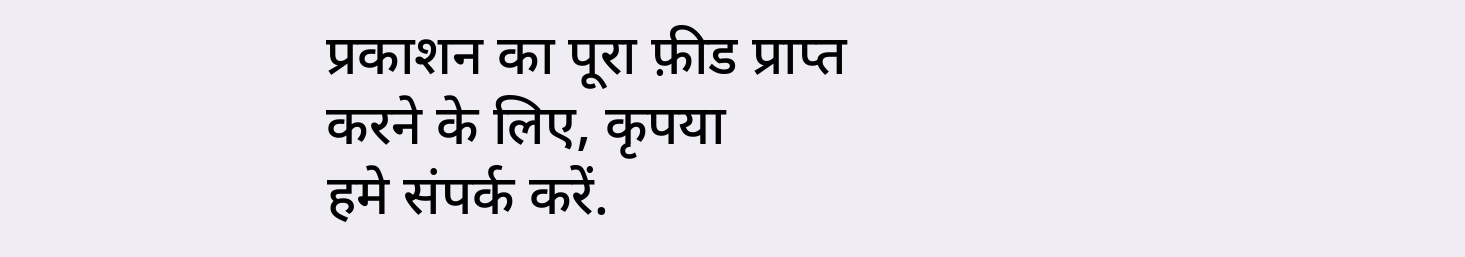प्रकाशन का पूरा फ़ीड प्राप्त करने के लिए, कृपया
हमे संपर्क करें.